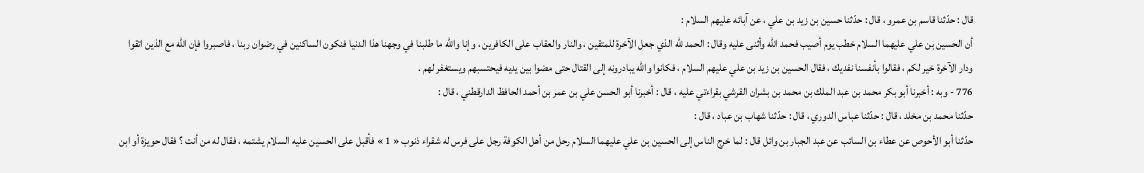قال : حدّثنا قاسم بن عمرو ، قال : حدّثنا حسين بن زيد بن علي ، عن آبائه عليهم السلام :
أن الحسين بن علي عليهما السلام خطب يوم أصيب فحمد اللّه وأثنى عليه وقال : الحمد للّه الذي جعل الآخرة للمتقين ، والنار والعقاب على الكافرين ، وإنا واللّه ما طلبنا في وجهنا هذا الدنيا فنكون الساكنين في رضوان ربنا ، فاصبروا فإن اللّه مع الذين اتقوا ودار الآخرة خير لكم ، فقالوا بأنفسنا نفديك ، فقال الحسين بن زيد بن علي عليهم السلام ، فكانوا واللّه يبادرونه إلى القتال حتى مضوا بين يديه فيحتسبهم ويستغفر لهم .
776 - وبه : أخبرنا أبو بكر محمد بن عبد الملك بن محمد بن بشران القرشي بقراءتي عليه ، قال : أخبرنا أبو الحسن علي بن عمر بن أحمد الحافظ الدارقطني ، قال :
حدّثنا محمد بن مخلد ، قال : حدّثنا عباس الدوري ، قال : حدّثنا شهاب بن عباد ، قال :
حدّثنا أبو الأحوص عن عطاء بن السائب عن عبد الجبار بن وائل قال : لما خرج الناس إلى الحسين بن علي عليهما السلام رحل من أهل الكوفة رجل على فرس له شقراء ذنوب « 1 » فأقبل على الحسين عليه السلام يشتمه ، فقال له من أنت ؟ فقال حويزة أو ابن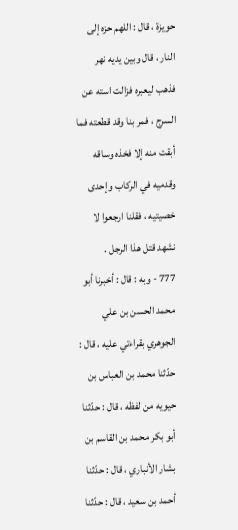حويزة ، قال : اللهم حزه إلى النار ، قال وبين يديه نهر فذهب ليعبره فزالت استه عن السرج ، فمر بنا وقد قطعته فما أبقت منه إلا فخذه وساقه وقدميه في الركاب وإحدى خصيتيه ، فقلنا ارجعوا لا نشهد قتل هذا الرجل .
777 - وبه : قال : أخبرنا أبو محمد الحسن بن علي الجوهري بقراءتي عليه ، قال : حدّثنا محمد بن العباس بن حيويه من لفظه ، قال : حدّثنا أبو بكر محمد بن القاسم بن بشار الأنباري ، قال : حدّثنا أحمد بن سعيد ، قال : حدّثنا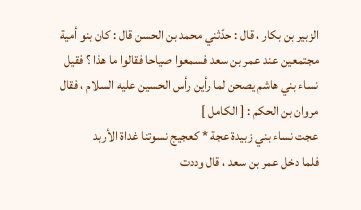الزبير بن بكار ، قال : حدّثني محمد بن الحسن قال : كان بنو أمية مجتمعين عند عمر بن سعد فسمعوا صياحا فقالوا ما هذا ؟ فقيل نساء بني هاشم يصحن لما رأين رأس الحسين عليه السلام ، فقال مروان بن الحكم : [ الكامل ]
عجت نساء بني زبيدة عجة * كعجيج نسوتنا غداة الأربد
فلما دخل عمر بن سعد ، قال وددت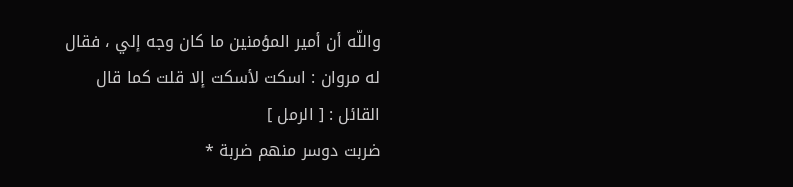واللّه أن أمير المؤمنين ما كان وجه إلي ، فقال له مروان : اسكت لأسكت إلا قلت كما قال القائل : [ الرمل ]
ضربت دوسر منهم ضربة *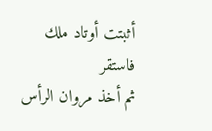أثبتت أوتاد ملك فاستقر
ثم أخذ مروان الرأس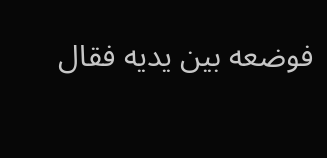فوضعه بين يديه فقال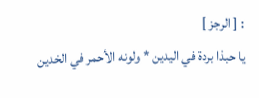: [ الرجز ]
يا حبذا بردة في اليدين * ولونه الأحمر في الخدين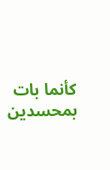كأنما بات بمحسدين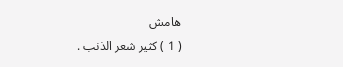هامش
( 1 ) كثير شعر الذنب .